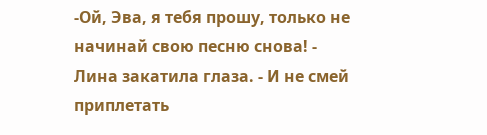-Ой, Эва, я тебя прошу, только не начинай свою песню снова! - Лина закатила глаза. - И не смей приплетать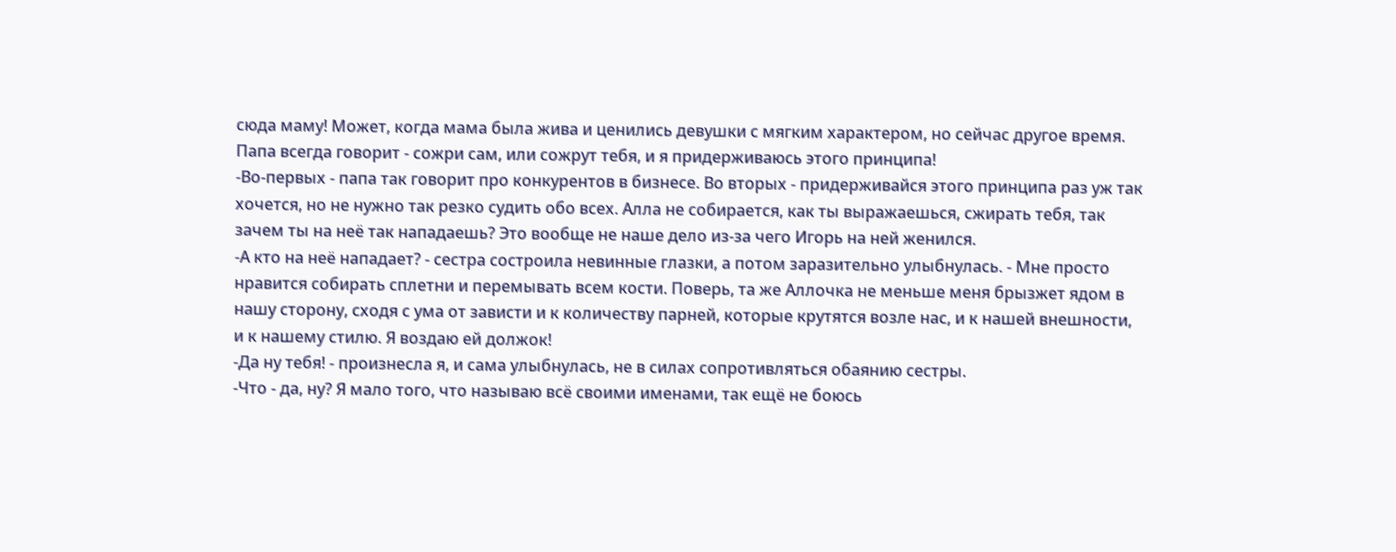сюда маму! Может, когда мама была жива и ценились девушки с мягким характером, но сейчас другое время. Папа всегда говорит - сожри сам, или сожрут тебя, и я придерживаюсь этого принципа!
-Во-первых - папа так говорит про конкурентов в бизнесе. Во вторых - придерживайся этого принципа раз уж так хочется, но не нужно так резко судить обо всех. Алла не собирается, как ты выражаешься, сжирать тебя, так зачем ты на неё так нападаешь? Это вообще не наше дело из-за чего Игорь на ней женился.
-А кто на неё нападает? - сестра состроила невинные глазки, а потом заразительно улыбнулась. - Мне просто нравится собирать сплетни и перемывать всем кости. Поверь, та же Аллочка не меньше меня брызжет ядом в нашу сторону, сходя с ума от зависти и к количеству парней, которые крутятся возле нас, и к нашей внешности, и к нашему стилю. Я воздаю ей должок!
-Да ну тебя! - произнесла я, и сама улыбнулась, не в силах сопротивляться обаянию сестры.
-Что - да, ну? Я мало того, что называю всё своими именами, так ещё не боюсь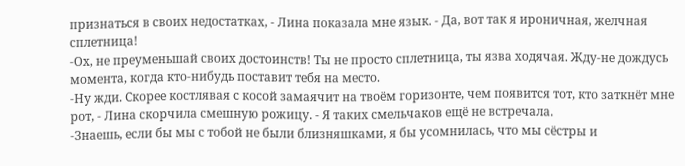признаться в своих недостатках, - Лина показала мне язык. - Да, вот так я ироничная, желчная сплетница!
-Ох, не преуменьшай своих достоинств! Ты не просто сплетница, ты язва ходячая. Жду-не дождусь момента, когда кто-нибудь поставит тебя на место.
-Ну жди. Скорее костлявая с косой замаячит на твоём горизонте, чем появится тот, кто заткнёт мне рот, - Лина скорчила смешную рожицу. - Я таких смельчаков ещё не встречала.
-Знаешь, если бы мы с тобой не были близняшками, я бы усомнилась, что мы сёстры и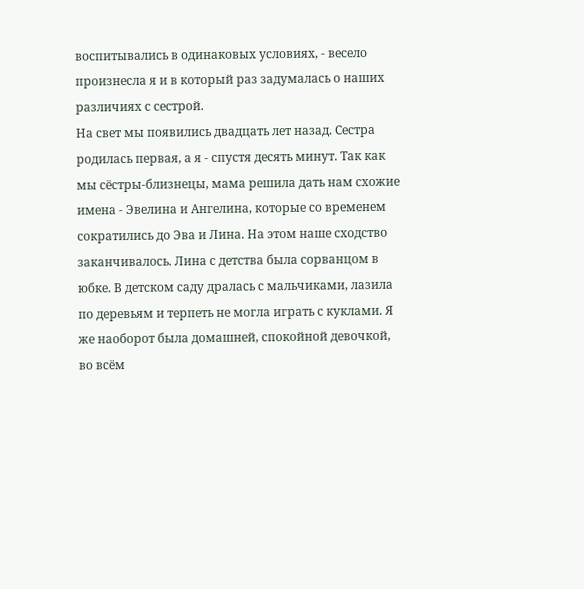воспитывались в одинаковых условиях, - весело произнесла я и в который раз задумалась о наших различиях с сестрой.
На свет мы появились двадцать лет назад. Сестра родилась первая, а я - спустя десять минут. Так как мы сёстры-близнецы, мама решила дать нам схожие имена - Эвелина и Ангелина, которые со временем сократились до Эва и Лина. На этом наше сходство заканчивалось. Лина с детства была сорванцом в юбке. В детском саду дралась с мальчиками, лазила по деревьям и терпеть не могла играть с куклами. Я же наоборот была домашней, спокойной девочкой, во всём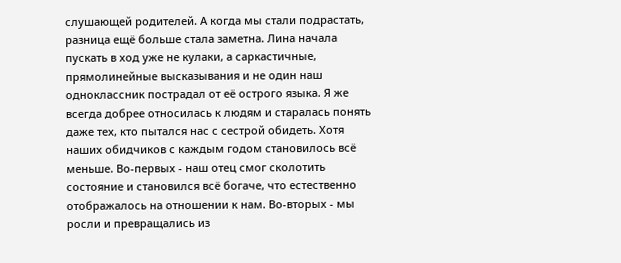слушающей родителей. А когда мы стали подрастать, разница ещё больше стала заметна. Лина начала пускать в ход уже не кулаки, а саркастичные, прямолинейные высказывания и не один наш одноклассник пострадал от её острого языка. Я же всегда добрее относилась к людям и старалась понять даже тех, кто пытался нас с сестрой обидеть. Хотя наших обидчиков с каждым годом становилось всё меньше. Во-первых - наш отец смог сколотить состояние и становился всё богаче, что естественно отображалось на отношении к нам. Во-вторых - мы росли и превращались из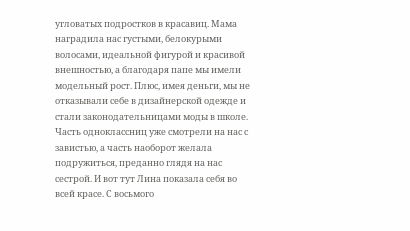угловатых подростков в красавиц. Мама наградила нас густыми, белокурыми волосами, идеальной фигурой и красивой внешностью, а благодаря папе мы имели модельный рост. Плюс, имея деньги, мы не отказывали себе в дизайнерской одежде и стали законодательницами моды в школе. Часть одноклассниц уже смотрели на нас с завистью, а часть наоборот желала подружиться, преданно глядя на нас сестрой. И вот тут Лина показала себя во всей красе. С восьмого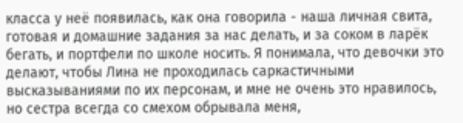класса у неё появилась, как она говорила - наша личная свита, готовая и домашние задания за нас делать, и за соком в ларёк бегать, и портфели по школе носить. Я понимала, что девочки это делают, чтобы Лина не проходилась саркастичными высказываниями по их персонам, и мне не очень это нравилось, но сестра всегда со смехом обрывала меня,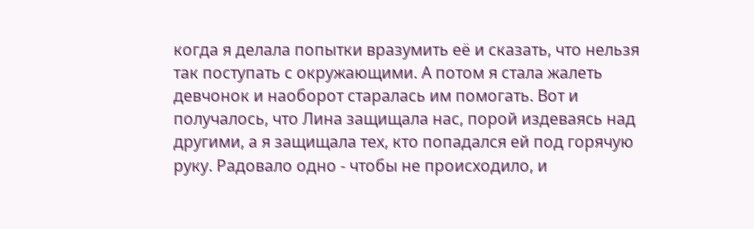когда я делала попытки вразумить её и сказать, что нельзя так поступать с окружающими. А потом я стала жалеть девчонок и наоборот старалась им помогать. Вот и получалось, что Лина защищала нас, порой издеваясь над другими, а я защищала тех, кто попадался ей под горячую руку. Радовало одно - чтобы не происходило, и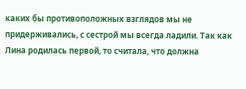каких бы противоположных взглядов мы не придерживались, с сестрой мы всегда ладили. Так как Лина родилась первой, то считала, что должна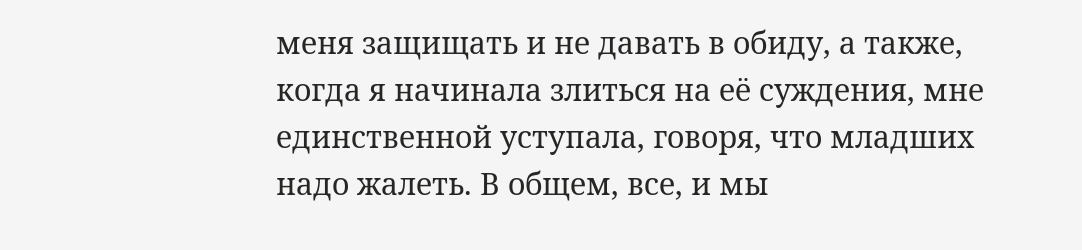меня защищать и не давать в обиду, а также, когда я начинала злиться на её суждения, мне единственной уступала, говоря, что младших надо жалеть. В общем, все, и мы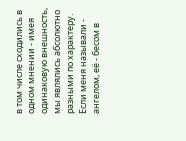в том числе сходились в одном мнении - имея одинаковую внешность, мы являлись абсолютно разными по характеру. Если меня называли - ангелом, её - бесом в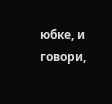юбке, и говори,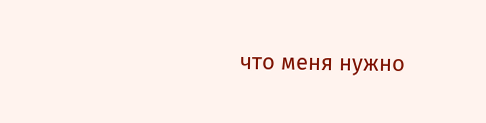что меня нужно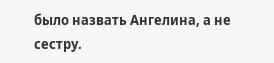было назвать Ангелина, а не сестру.